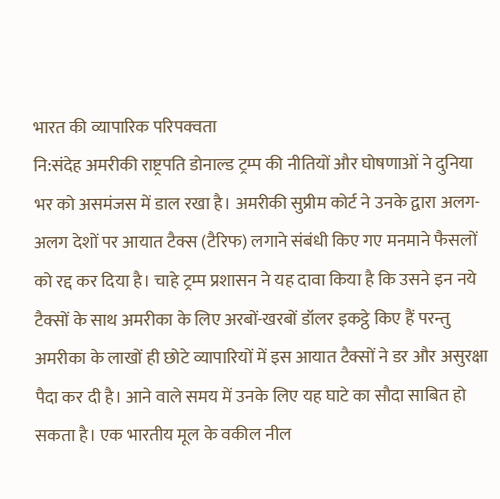भारत की व्यापारिक परिपक्वता
नि:संदेह अमरीकी राष्ट्रपति डोनाल्ड ट्रम्प की नीतियों और घोषणाओं ने दुनिया भर को असमंजस में डाल रखा है। अमरीकी सुप्रीम कोर्ट ने उनके द्वारा अलग-अलग देशों पर आयात टैक्स (टैरिफ) लगाने संबंधी किए गए मनमाने फैसलों को रद्द कर दिया है। चाहे ट्रम्प प्रशासन ने यह दावा किया है कि उसने इन नये टैक्सों के साथ अमरीका के लिए अरबों-खरबों डॉलर इकट्ठे किए हैं परन्तु अमरीका के लाखों ही छोटे व्यापारियों में इस आयात टैक्सों ने डर और असुरक्षा पैदा कर दी है। आने वाले समय में उनके लिए यह घाटे का सौदा साबित हो सकता है। एक भारतीय मूल के वकील नील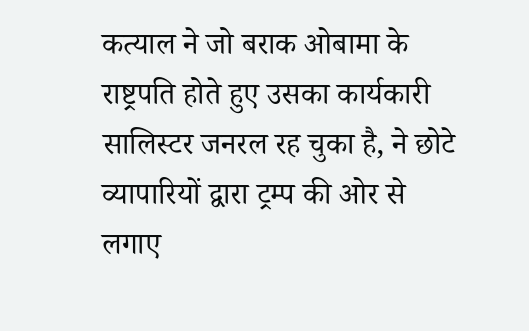कत्याल ने जो बराक ओबामा के राष्ट्रपति होते हुए उसका कार्यकारी सालिस्टर जनरल रह चुका है, ने छोटे व्यापारियों द्वारा ट्रम्प की ओर से लगाए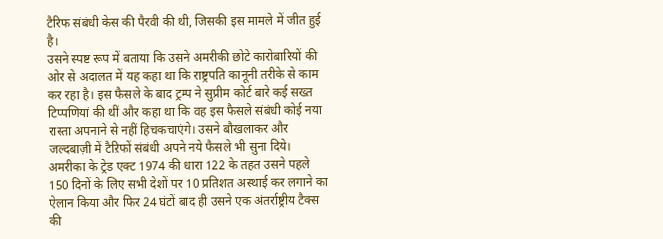टैरिफ संबंधी केस की पैरवी की थी, जिसकी इस मामले में जीत हुई है।
उसने स्पष्ट रूप में बताया कि उसने अमरीकी छोटे कारोबारियों की ओर से अदालत में यह कहा था कि राष्ट्रपति कानूनी तरीके से काम कर रहा है। इस फैसले के बाद ट्रम्प ने सुप्रीम कोर्ट बारे कई सख्त टिप्पणियां की थीं और कहा था कि वह इस फैसले संबंधी कोई नया रास्ता अपनाने से नहीं हिचकचाएंगे। उसने बौखलाकर और जल्दबाज़ी में टैऱिफों संबंधी अपने नये फैसले भी सुना दिये। अमरीका के ट्रेड एक्ट 1974 की धारा 122 के तहत उसने पहले 150 दिनों के लिए सभी देशों पर 10 प्रतिशत अस्थाई कर लगाने का ऐलान किया और फिर 24 घंटों बाद ही उसने एक अंतर्राष्ट्रीय टैक्स की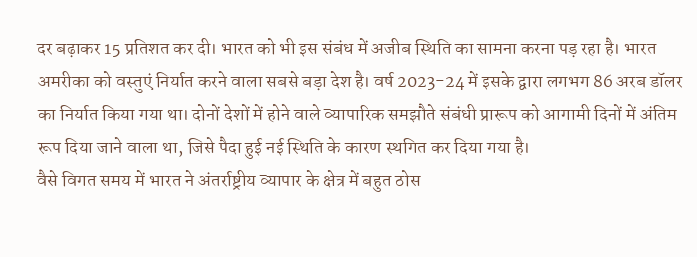दर बढ़ाकर 15 प्रतिशत कर दी। भारत को भी इस संबंध में अजीब स्थिति का सामना करना पड़ रहा है। भारत अमरीका को वस्तुएं निर्यात करने वाला सबसे बड़ा देश है। वर्ष 2023-24 में इसके द्वारा लगभग 86 अरब डॉलर का निर्यात किया गया था। दोनों देशों में होने वाले व्यापारिक समझौते संबंधी प्रारूप को आगामी दिनों में अंतिम रूप दिया जाने वाला था, जिसे पैदा हुई नई स्थिति के कारण स्थगित कर दिया गया है।
वैसे विगत समय में भारत ने अंतर्राष्ट्रीय व्यापार के क्षेत्र में बहुत ठोस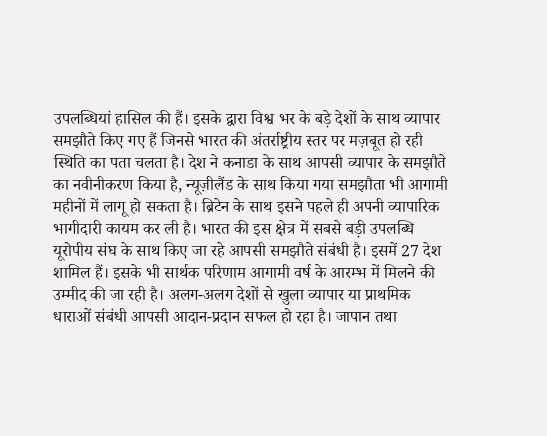उपलब्धियां हासिल की हैं। इसके द्वारा विश्व भर के बड़े देशों के साथ व्यापार समझौते किए गए हैं जिनसे भारत की अंतर्राष्ट्रीय स्तर पर मज़बूत हो रही स्थिति का पता चलता है। देश ने कनाडा के साथ आपसी व्यापार के समझौते का नवीनीकरण किया है, न्यूज़ीलैंड के साथ किया गया समझौता भी आगामी महीनों में लागू हो सकता है। ब्रिटेन के साथ इसने पहले ही अपनी व्यापारिक भागीदारी कायम कर ली है। भारत की इस क्षेत्र में सबसे बड़ी उपलब्धि यूरोपीय संघ के साथ किए जा रहे आपसी समझौते संबंधी है। इसमें 27 देश शामिल हैं। इसके भी सार्थक परिणाम आगामी वर्ष के आरम्भ में मिलने की उम्मीद की जा रही है। अलग-अलग देशों से खुला व्यापार या प्राथमिक धाराओं संबंधी आपसी आदान-प्रदान सफल हो रहा है। जापान तथा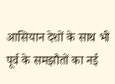आसियान देशों के साथ भी पूर्व के समझौतों का नई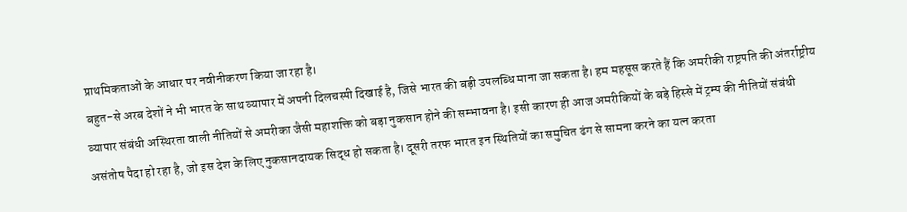प्राथमिकताओं के आधार पर नवीनीकरण किया जा रहा है।
बहुत-से अरब देशों ने भी भारत के साथ व्यापार में अपनी दिलचस्पी दिखाई है, जिसे भारत की बड़ी उपलब्धि माना जा सकता है। हम महसूस करते हैं कि अमरीकी राष्ट्रपति की अंतर्राष्ट्रीय व्यापार संबंधी अस्थिरता वाली नीतियों से अमरीका जैसी महाशक्ति को बड़ा नुकसान होने की सम्भावना है। इसी कारण ही आज अमरीकियों के बड़े हिस्से में ट्रम्प की नीतियों संबंधी असंतोष पैदा हो रहा है, जो इस देश के लिए नुकसानदायक सिद्ध हो सकता है। दूसरी तरफ भारत इन स्थितियों का समुचित ढंग से सामना करने का यत्न करता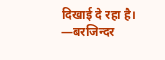दिखाई दे रहा है।
—बरजिन्दर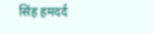सिंह हमदर्द